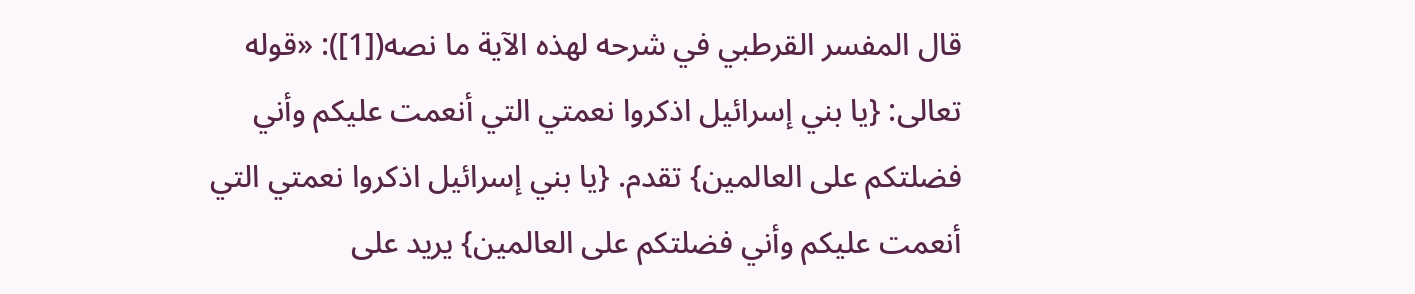قال المفسر القرطبي في شرحه لهذه الآية ما نصه([1]): «قوله تعالى: {يا بني إسرائيل اذكروا نعمتي التي أنعمت عليكم وأني فضلتكم على العالمين} تقدم. {يا بني إسرائيل اذكروا نعمتي التي أنعمت عليكم وأني فضلتكم على العالمين} يريد على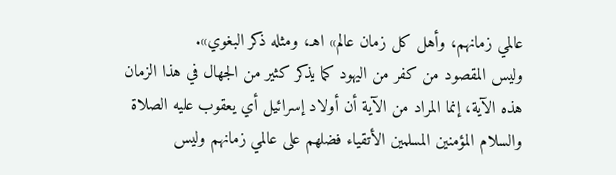عالمي زمانهم، وأهل كل زمان عالم» اهـ، ومثله ذكر البغوي».
وليس المقصود من كفر من اليهود كما يذكر كثير من الجهال في هذا الزمان هذه الآية، إنما المراد من الآية أن أولاد إسرائيل أي يعقوب عليه الصلاة والسلام المؤمنين المسلمين الأتقياء فضلهم على عالمي زمانهم وليس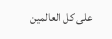على كل العالمين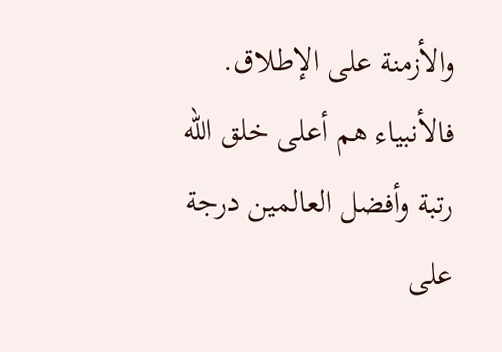والأزمنة على الإطلاق.
فالأنبياء هم أعلى خلق الله رتبة وأفضل العالمين درجة على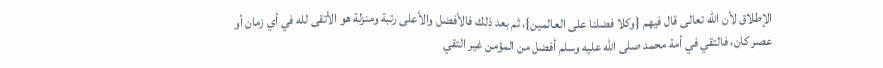الإطلاق لأن الله تعالى قال فيهم {وكلا فضلنا على العالمين}، ثم بعد ذلك فالأفضل والأعلى رتبة ومنزلة هو الأتقى لله في أي زمان أو عصر كان، فالتقي في أمة محمد صلى الله عليه وسلم أفضل من المؤمن غير التقي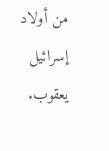من أولاد إسرائيل يعقوب.